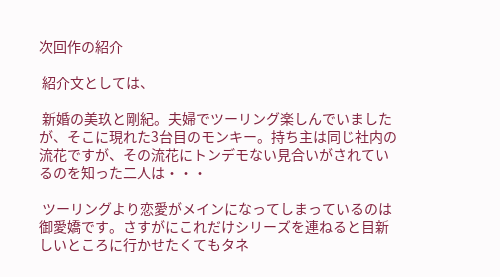次回作の紹介

 紹介文としては、

 新婚の美玖と剛紀。夫婦でツーリング楽しんでいましたが、そこに現れた3台目のモンキー。持ち主は同じ社内の流花ですが、その流花にトンデモない見合いがされているのを知った二人は・・・

 ツーリングより恋愛がメインになってしまっているのは御愛嬌です。さすがにこれだけシリーズを連ねると目新しいところに行かせたくてもタネ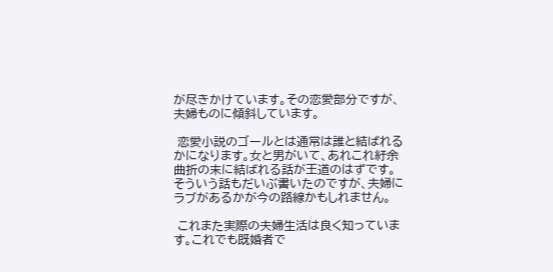が尽きかけています。その恋愛部分ですが、夫婦ものに傾斜しています。

 恋愛小説のゴールとは通常は誰と結ばれるかになります。女と男がいて、あれこれ紆余曲折の末に結ばれる話が王道のはずです。そういう話もだいぶ書いたのですが、夫婦にラブがあるかが今の路線かもしれません。

 これまた実際の夫婦生活は良く知っています。これでも既婚者で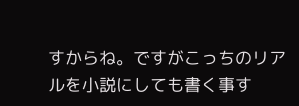すからね。ですがこっちのリアルを小説にしても書く事す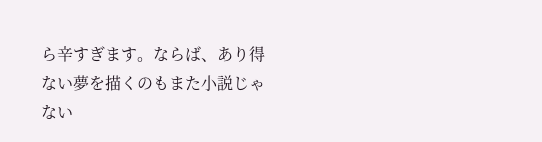ら辛すぎます。ならば、あり得ない夢を描くのもまた小説じゃない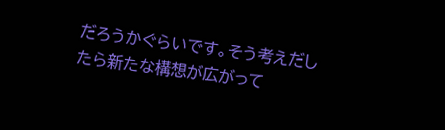だろうかぐらいです。そう考えだしたら新たな構想が広がって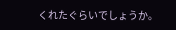くれたぐらいでしょうか。